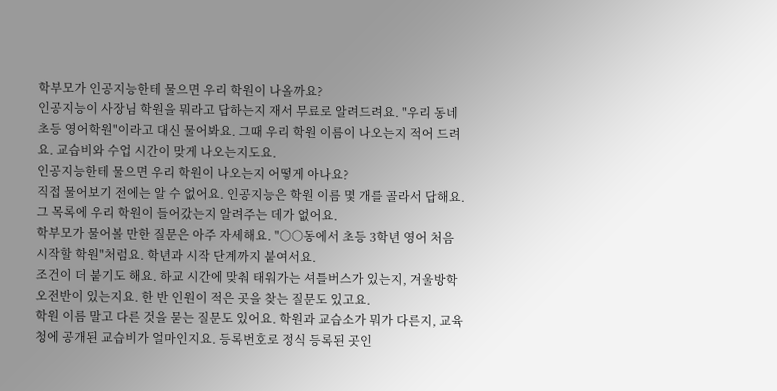학부모가 인공지능한테 물으면 우리 학원이 나올까요?
인공지능이 사장님 학원을 뭐라고 답하는지 재서 무료로 알려드려요. "우리 동네 초등 영어학원"이라고 대신 물어봐요. 그때 우리 학원 이름이 나오는지 적어 드려요. 교습비와 수업 시간이 맞게 나오는지도요.
인공지능한테 물으면 우리 학원이 나오는지 어떻게 아나요?
직접 물어보기 전에는 알 수 없어요. 인공지능은 학원 이름 몇 개를 골라서 답해요. 그 목록에 우리 학원이 들어갔는지 알려주는 데가 없어요.
학부모가 물어볼 만한 질문은 아주 자세해요. "○○동에서 초등 3학년 영어 처음 시작할 학원"처럼요. 학년과 시작 단계까지 붙여서요.
조건이 더 붙기도 해요. 하교 시간에 맞춰 태워가는 셔틀버스가 있는지, 겨울방학 오전반이 있는지요. 한 반 인원이 적은 곳을 찾는 질문도 있고요.
학원 이름 말고 다른 것을 묻는 질문도 있어요. 학원과 교습소가 뭐가 다른지, 교육청에 공개된 교습비가 얼마인지요. 등록번호로 정식 등록된 곳인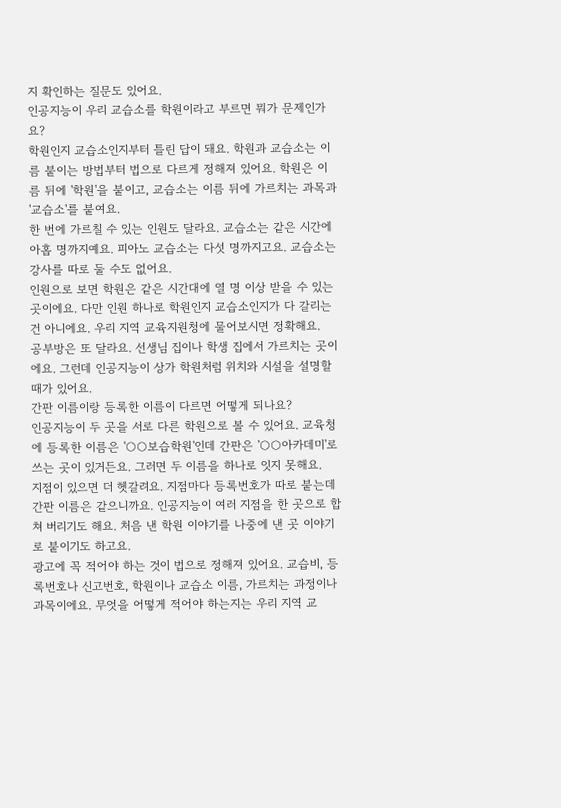지 확인하는 질문도 있어요.
인공지능이 우리 교습소를 학원이라고 부르면 뭐가 문제인가요?
학원인지 교습소인지부터 틀린 답이 돼요. 학원과 교습소는 이름 붙이는 방법부터 법으로 다르게 정해져 있어요. 학원은 이름 뒤에 '학원'을 붙이고, 교습소는 이름 뒤에 가르치는 과목과 '교습소'를 붙여요.
한 번에 가르칠 수 있는 인원도 달라요. 교습소는 같은 시간에 아홉 명까지예요. 피아노 교습소는 다섯 명까지고요. 교습소는 강사를 따로 둘 수도 없어요.
인원으로 보면 학원은 같은 시간대에 열 명 이상 받을 수 있는 곳이에요. 다만 인원 하나로 학원인지 교습소인지가 다 갈리는 건 아니에요. 우리 지역 교육지원청에 물어보시면 정확해요.
공부방은 또 달라요. 선생님 집이나 학생 집에서 가르치는 곳이에요. 그런데 인공지능이 상가 학원처럼 위치와 시설을 설명할 때가 있어요.
간판 이름이랑 등록한 이름이 다르면 어떻게 되나요?
인공지능이 두 곳을 서로 다른 학원으로 볼 수 있어요. 교육청에 등록한 이름은 '○○보습학원'인데 간판은 '○○아카데미'로 쓰는 곳이 있거든요. 그러면 두 이름을 하나로 잇지 못해요.
지점이 있으면 더 헷갈려요. 지점마다 등록번호가 따로 붙는데 간판 이름은 같으니까요. 인공지능이 여러 지점을 한 곳으로 합쳐 버리기도 해요. 처음 낸 학원 이야기를 나중에 낸 곳 이야기로 붙이기도 하고요.
광고에 꼭 적어야 하는 것이 법으로 정해져 있어요. 교습비, 등록번호나 신고번호, 학원이나 교습소 이름, 가르치는 과정이나 과목이에요. 무엇을 어떻게 적어야 하는지는 우리 지역 교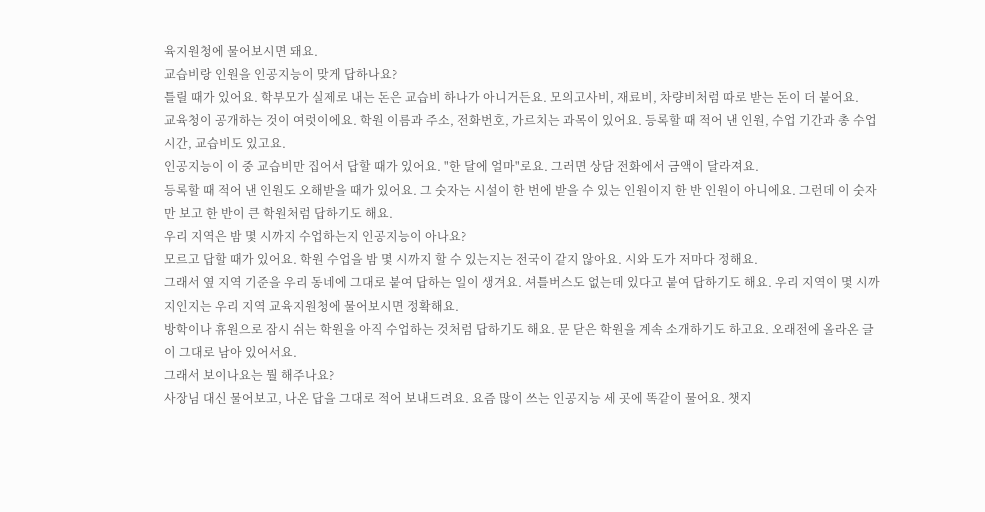육지원청에 물어보시면 돼요.
교습비랑 인원을 인공지능이 맞게 답하나요?
틀릴 때가 있어요. 학부모가 실제로 내는 돈은 교습비 하나가 아니거든요. 모의고사비, 재료비, 차량비처럼 따로 받는 돈이 더 붙어요.
교육청이 공개하는 것이 여럿이에요. 학원 이름과 주소, 전화번호, 가르치는 과목이 있어요. 등록할 때 적어 낸 인원, 수업 기간과 총 수업 시간, 교습비도 있고요.
인공지능이 이 중 교습비만 집어서 답할 때가 있어요. "한 달에 얼마"로요. 그러면 상담 전화에서 금액이 달라져요.
등록할 때 적어 낸 인원도 오해받을 때가 있어요. 그 숫자는 시설이 한 번에 받을 수 있는 인원이지 한 반 인원이 아니에요. 그런데 이 숫자만 보고 한 반이 큰 학원처럼 답하기도 해요.
우리 지역은 밤 몇 시까지 수업하는지 인공지능이 아나요?
모르고 답할 때가 있어요. 학원 수업을 밤 몇 시까지 할 수 있는지는 전국이 같지 않아요. 시와 도가 저마다 정해요.
그래서 옆 지역 기준을 우리 동네에 그대로 붙여 답하는 일이 생겨요. 셔틀버스도 없는데 있다고 붙여 답하기도 해요. 우리 지역이 몇 시까지인지는 우리 지역 교육지원청에 물어보시면 정확해요.
방학이나 휴원으로 잠시 쉬는 학원을 아직 수업하는 것처럼 답하기도 해요. 문 닫은 학원을 계속 소개하기도 하고요. 오래전에 올라온 글이 그대로 남아 있어서요.
그래서 보이나요는 뭘 해주나요?
사장님 대신 물어보고, 나온 답을 그대로 적어 보내드려요. 요즘 많이 쓰는 인공지능 세 곳에 똑같이 물어요. 챗지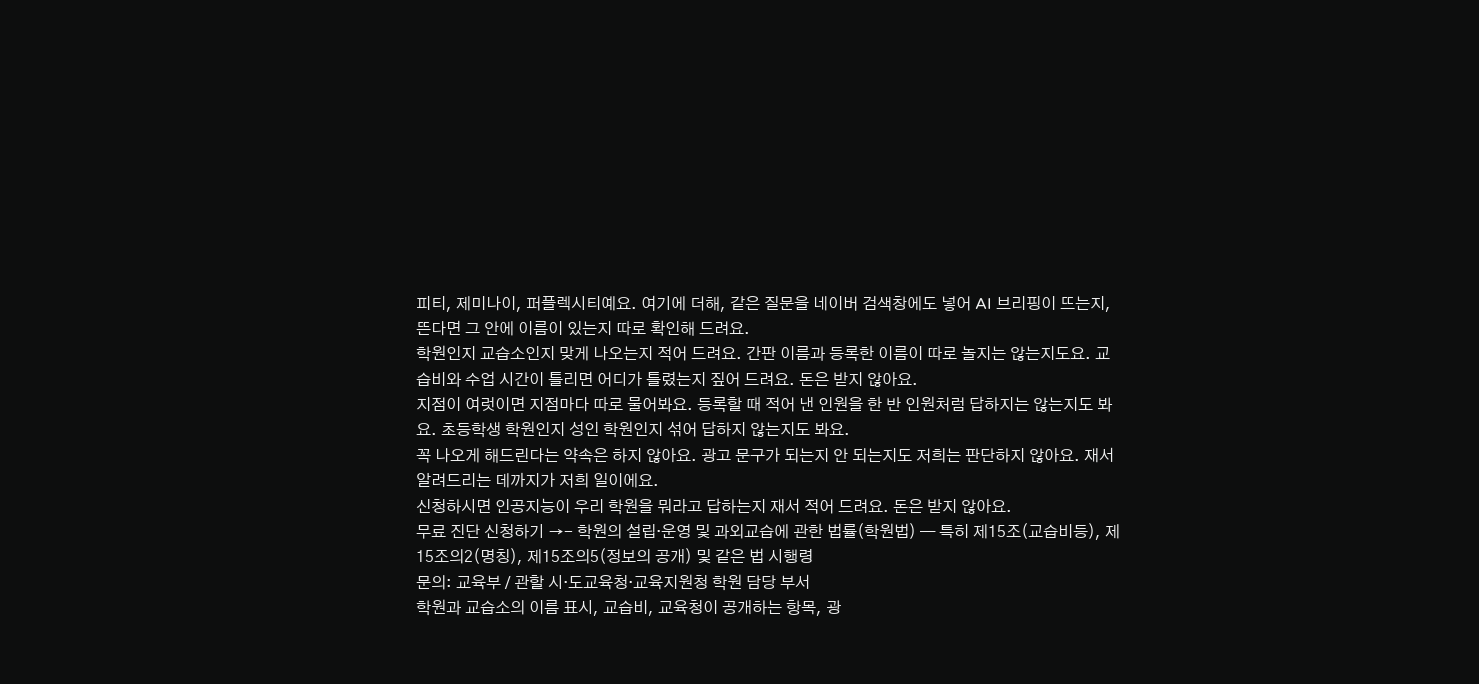피티, 제미나이, 퍼플렉시티예요. 여기에 더해, 같은 질문을 네이버 검색창에도 넣어 AI 브리핑이 뜨는지, 뜬다면 그 안에 이름이 있는지 따로 확인해 드려요.
학원인지 교습소인지 맞게 나오는지 적어 드려요. 간판 이름과 등록한 이름이 따로 놀지는 않는지도요. 교습비와 수업 시간이 틀리면 어디가 틀렸는지 짚어 드려요. 돈은 받지 않아요.
지점이 여럿이면 지점마다 따로 물어봐요. 등록할 때 적어 낸 인원을 한 반 인원처럼 답하지는 않는지도 봐요. 초등학생 학원인지 성인 학원인지 섞어 답하지 않는지도 봐요.
꼭 나오게 해드린다는 약속은 하지 않아요. 광고 문구가 되는지 안 되는지도 저희는 판단하지 않아요. 재서 알려드리는 데까지가 저희 일이에요.
신청하시면 인공지능이 우리 학원을 뭐라고 답하는지 재서 적어 드려요. 돈은 받지 않아요.
무료 진단 신청하기 →- 학원의 설립·운영 및 과외교습에 관한 법률(학원법) — 특히 제15조(교습비등), 제15조의2(명칭), 제15조의5(정보의 공개) 및 같은 법 시행령
문의: 교육부 / 관할 시·도교육청·교육지원청 학원 담당 부서
학원과 교습소의 이름 표시, 교습비, 교육청이 공개하는 항목, 광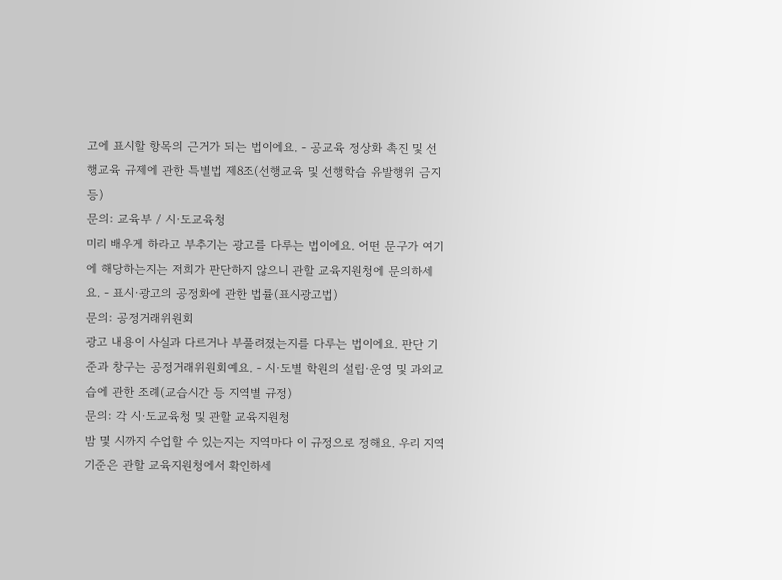고에 표시할 항목의 근거가 되는 법이에요. - 공교육 정상화 촉진 및 선행교육 규제에 관한 특별법 제8조(선행교육 및 선행학습 유발행위 금지 등)
문의: 교육부 / 시·도교육청
미리 배우게 하라고 부추기는 광고를 다루는 법이에요. 어떤 문구가 여기에 해당하는지는 저희가 판단하지 않으니 관할 교육지원청에 문의하세요. - 표시·광고의 공정화에 관한 법률(표시광고법)
문의: 공정거래위원회
광고 내용이 사실과 다르거나 부풀려졌는지를 다루는 법이에요. 판단 기준과 창구는 공정거래위원회예요. - 시·도별 학원의 설립·운영 및 과외교습에 관한 조례(교습시간 등 지역별 규정)
문의: 각 시·도교육청 및 관할 교육지원청
밤 몇 시까지 수업할 수 있는지는 지역마다 이 규정으로 정해요. 우리 지역 기준은 관할 교육지원청에서 확인하세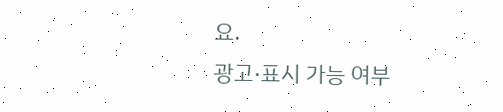요.
광고·표시 가능 여부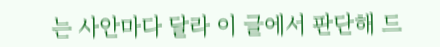는 사안마다 달라 이 글에서 판단해 드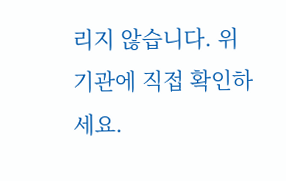리지 않습니다. 위 기관에 직접 확인하세요.